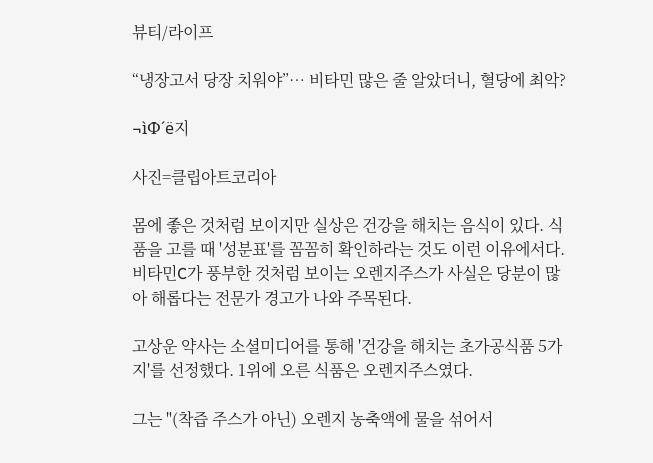뷰티/라이프

“냉장고서 당장 치워야”… 비타민 많은 줄 알았더니, 혈당에 최악?

¬ìФ´ë지

사진=클립아트코리아

몸에 좋은 것처럼 보이지만 실상은 건강을 해치는 음식이 있다. 식품을 고를 때 '성분표'를 꼼꼼히 확인하라는 것도 이런 이유에서다. 비타민C가 풍부한 것처럼 보이는 오렌지주스가 사실은 당분이 많아 해롭다는 전문가 경고가 나와 주목된다.

고상운 약사는 소셜미디어를 통해 '건강을 해치는 초가공식품 5가지'를 선정했다. 1위에 오른 식품은 오렌지주스였다.

그는 "(착즙 주스가 아닌) 오렌지 농축액에 물을 섞어서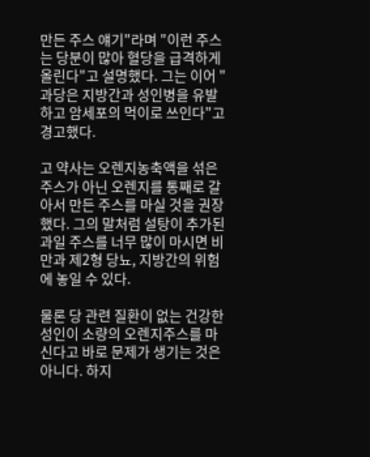만든 주스 얘기"라며 "이런 주스는 당분이 많아 혈당을 급격하게 올린다"고 설명했다. 그는 이어 "과당은 지방간과 성인병을 유발하고 암세포의 먹이로 쓰인다"고 경고했다.

고 약사는 오렌지농축액을 섞은 주스가 아닌 오렌지를 통째로 갈아서 만든 주스를 마실 것을 권장했다. 그의 말처럼 설탕이 추가된 과일 주스를 너무 많이 마시면 비만과 제2형 당뇨, 지방간의 위험에 놓일 수 있다.

물론 당 관련 질환이 없는 건강한 성인이 소량의 오렌지주스를 마신다고 바로 문제가 생기는 것은 아니다. 하지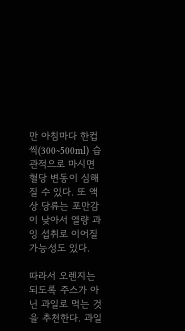만 아침마다 한컵씩(300~500ml) 습관적으로 마시면 혈당 변동이 심해질 수 있다. 또 액상 당류는 포만감이 낮아서 열량 과잉 섭취로 이어질 가능성도 있다.

따라서 오렌지는 되도록 주스가 아닌 과일로 먹는 것을 추천한다. 과일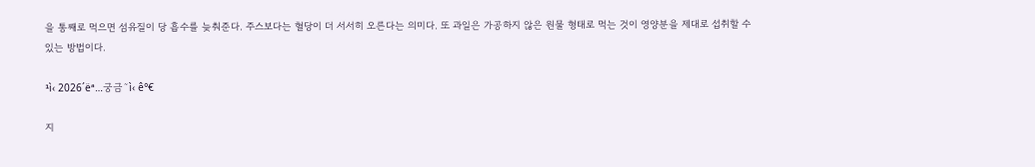을 통째로 먹으면 섬유질이 당 흡수를 늦춰준다. 주스보다는 혈당이 더 서서히 오른다는 의미다. 또 과일은 가공하지 않은 원물 형태로 먹는 것이 영양분을 제대로 섭취할 수 있는 방법이다.

¹ì‹ 2026´ëª…궁금˜ì‹ ê°€

지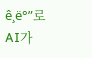ê¸ë°”로 AI가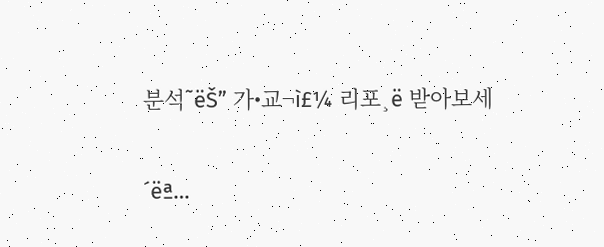분석˜ëŠ” 가•교¬ì£¼ 리포¸ë 받아보세

´ëª…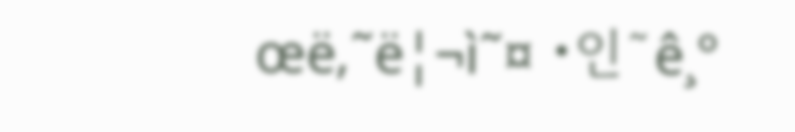œë‚˜ë¦¬ì˜¤ •인˜ê¸°